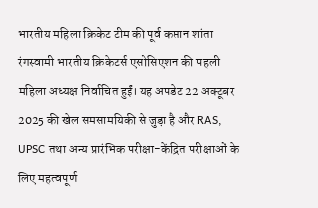भारतीय महिला क्रिकेट टीम की पूर्व कप्तान शांता रंगस्वामी भारतीय क्रिकेटर्स एसोसिएशन की पहली महिला अध्यक्ष निर्वाचित हुईं। यह अपडेट 22 अक्टूबर 2025 की खेल समसामयिकी से जुड़ा है और RAS, UPSC तथा अन्य प्रारंभिक परीक्षा-केंद्रित परीक्षाओं के लिए महत्वपूर्ण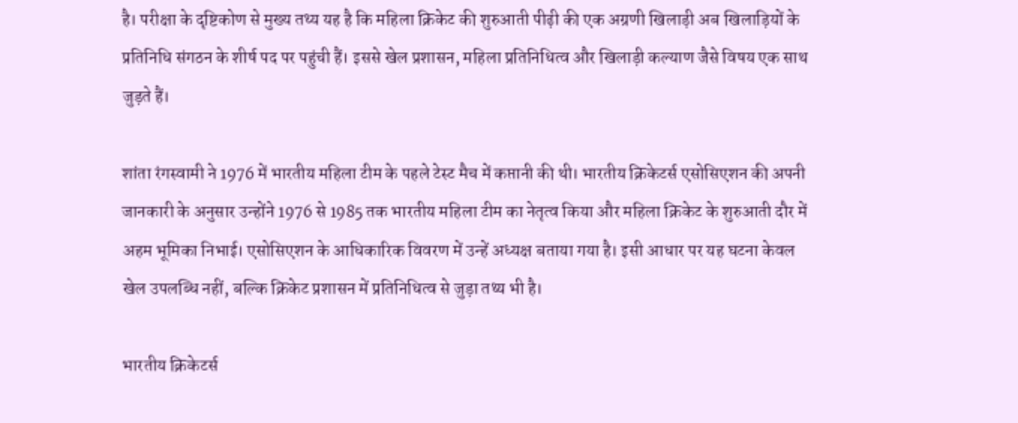है। परीक्षा के दृष्टिकोण से मुख्य तथ्य यह है कि महिला क्रिकेट की शुरुआती पीढ़ी की एक अग्रणी खिलाड़ी अब खिलाड़ियों के प्रतिनिधि संगठन के शीर्ष पद पर पहुंची हैं। इससे खेल प्रशासन, महिला प्रतिनिधित्व और खिलाड़ी कल्याण जैसे विषय एक साथ जुड़ते हैं।

शांता रंगस्वामी ने 1976 में भारतीय महिला टीम के पहले टेस्ट मैच में कप्तानी की थी। भारतीय क्रिकेटर्स एसोसिएशन की अपनी जानकारी के अनुसार उन्होंने 1976 से 1985 तक भारतीय महिला टीम का नेतृत्व किया और महिला क्रिकेट के शुरुआती दौर में अहम भूमिका निभाई। एसोसिएशन के आधिकारिक विवरण में उन्हें अध्यक्ष बताया गया है। इसी आधार पर यह घटना केवल खेल उपलब्धि नहीं, बल्कि क्रिकेट प्रशासन में प्रतिनिधित्व से जुड़ा तथ्य भी है।

भारतीय क्रिकेटर्स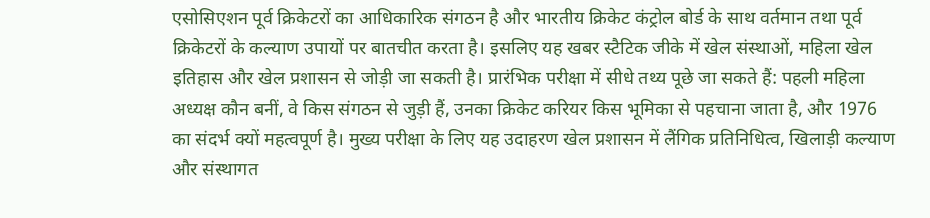एसोसिएशन पूर्व क्रिकेटरों का आधिकारिक संगठन है और भारतीय क्रिकेट कंट्रोल बोर्ड के साथ वर्तमान तथा पूर्व क्रिकेटरों के कल्याण उपायों पर बातचीत करता है। इसलिए यह खबर स्टैटिक जीके में खेल संस्थाओं, महिला खेल इतिहास और खेल प्रशासन से जोड़ी जा सकती है। प्रारंभिक परीक्षा में सीधे तथ्य पूछे जा सकते हैं: पहली महिला अध्यक्ष कौन बनीं, वे किस संगठन से जुड़ी हैं, उनका क्रिकेट करियर किस भूमिका से पहचाना जाता है, और 1976 का संदर्भ क्यों महत्वपूर्ण है। मुख्य परीक्षा के लिए यह उदाहरण खेल प्रशासन में लैंगिक प्रतिनिधित्व, खिलाड़ी कल्याण और संस्थागत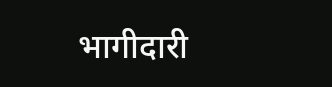भागीदारी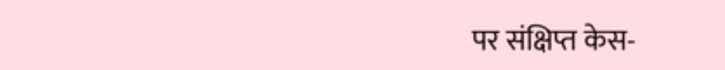पर संक्षिप्त केस-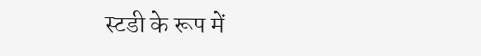स्टडी के रूप में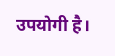उपयोगी है।